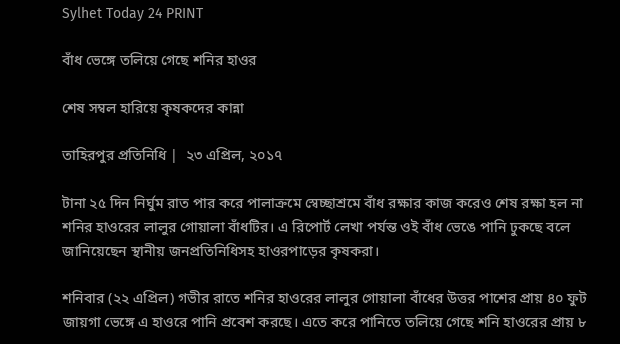Sylhet Today 24 PRINT

বাঁধ ভেঙ্গে তলিয়ে গেছে শনির হাওর

শেষ সম্বল হারিয়ে কৃষকদের কান্না

তাহিরপুর প্রতিনিধি |  ২৩ এপ্রিল, ২০১৭

টানা ২৫ দিন নির্ঘুম রাত পার করে পালাক্রমে স্বেচ্ছাশ্রমে বাঁধ রক্ষার কাজ করেও শেষ রক্ষা হল না শনির হাওরের লালুর গোয়ালা বাঁধটির। এ রিপোর্ট লেখা পর্যন্ত ওই বাঁধ ভেঙে পানি ঢুকছে বলে জানিয়েছেন স্থানীয় জনপ্রতিনিধিসহ হাওরপাড়ের কৃষকরা।

শনিবার (২২ এপ্রিল) গভীর রাতে শনির হাওরের লালুর গোয়ালা বাঁধের উত্তর পাশের প্রায় ৪০ ফুট জায়গা ভেঙ্গে এ হাওরে পানি প্রবেশ করছে। এতে করে পানিতে তলিয়ে গেছে শনি হাওরের প্রায় ৮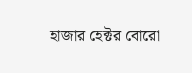হাজার হেক্টর বোরো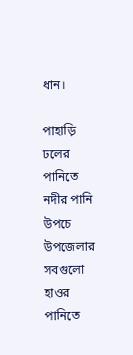ধান।

পাহাড়ি ঢলের পানিতে নদীর পানি উপচে উপজেলার সবগুলো হাওর পানিতে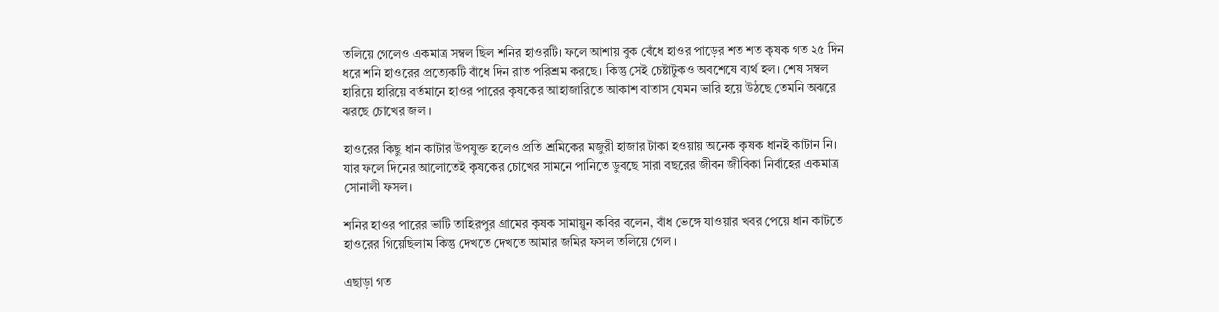তলিয়ে গেলেও একমাত্র সম্বল ছিল শনির হাওরটি। ফলে আশায় বুক বেঁধে হাওর পাড়ের শত শত কৃষক গত ২৫ দিন ধরে শনি হাওরের প্রত্যেকটি বাঁধে দিন রাত পরিশ্রম করছে। কিন্তু সেই চেষ্টাটুকও অবশেষে ব্যর্থ হল। শেষ সম্বল হারিয়ে হারিয়ে বর্তমানে হাওর পারের কৃষকের আহাজারিতে আকাশ বাতাস যেমন ভারি হয়ে উঠছে তেমনি অঝরে ঝরছে চোখের জল ।

হাওরের কিছু ধান কাটার উপযুক্ত হলেও প্রতি শ্রমিকের মজুরী হাজার টাকা হওয়ায় অনেক কৃষক ধানই কাটান নি। যার ফলে দিনের আলোতেই কৃষকের চোখের সামনে পানিতে ডুবছে সারা বছরের জীবন জীবিকা নির্বাহের একমাত্র সোনালী ফসল।

শনির হাওর পারের ভাটি তাহিরপুর গ্রামের কৃষক সামায়ুন কবির বলেন, বাঁধ ভেঙ্গে যাওয়ার খবর পেয়ে ধান কাটতে হাওরের গিয়েছিলাম কিন্তু দেখতে দেখতে আমার জমির ফসল তলিয়ে গেল ।

এছাড়া গত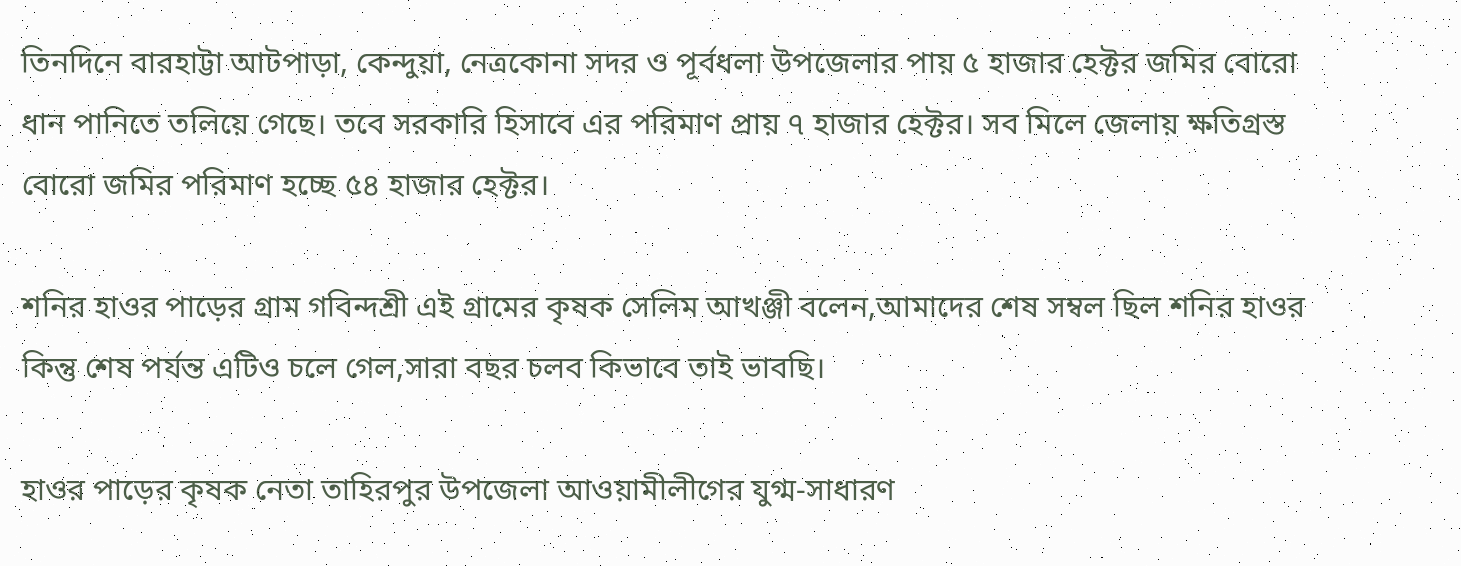তিনদিনে বারহাট্টা আটপাড়া, কেন্দুয়া, নেত্রকোনা সদর ও পূর্বধলা উপজেলার পায় ৫ হাজার হেক্টর জমির বোরো ধান পানিতে তলিয়ে গেছে। তবে সরকারি হিসাবে এর পরিমাণ প্রায় ৭ হাজার হেক্টর। সব মিলে জেলায় ক্ষতিগ্রস্ত বোরো জমির পরিমাণ হচ্ছে ৫৪ হাজার হেক্টর।

শনির হাওর পাড়ের গ্রাম গবিন্দশ্রী এই গ্রামের কৃষক সেলিম আখঞ্জী বলেন,আমাদের শেষ সম্বল ছিল শনির হাওর কিন্তু শেষ পর্যন্ত এটিও চলে গেল,সারা বছর চলব কিভাবে তাই ভাবছি।

হাওর পাড়ের কৃষক নেতা তাহিরপুর উপজেলা আওয়ামীলীগের যুগ্ম-সাধারণ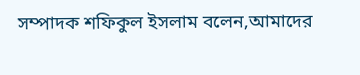সম্পাদক শফিকুল ইসলাম বলেন,আমাদের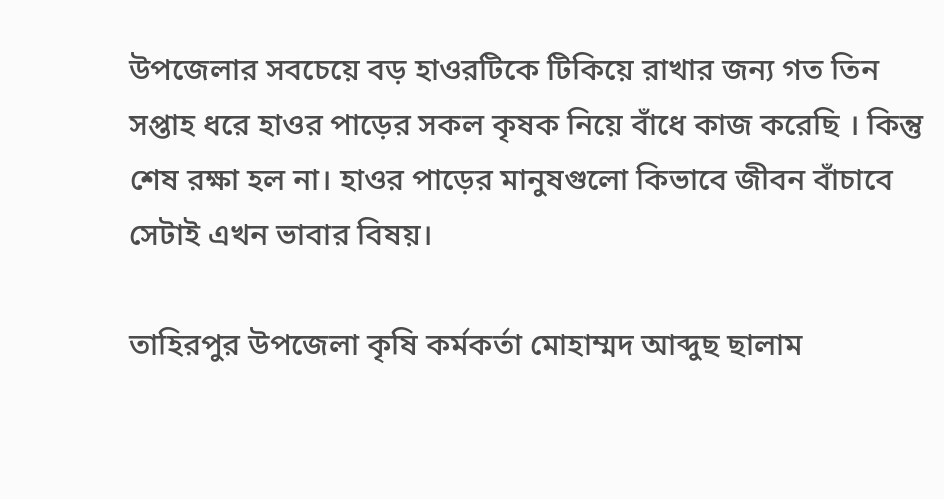উপজেলার সবচেয়ে বড় হাওরটিকে টিকিয়ে রাখার জন্য গত তিন সপ্তাহ ধরে হাওর পাড়ের সকল কৃষক নিয়ে বাঁধে কাজ করেছি । কিন্তু শেষ রক্ষা হল না। হাওর পাড়ের মানুষগুলো কিভাবে জীবন বাঁচাবে সেটাই এখন ভাবার বিষয়।

তাহিরপুর উপজেলা কৃষি কর্মকর্তা মোহাম্মদ আব্দুছ ছালাম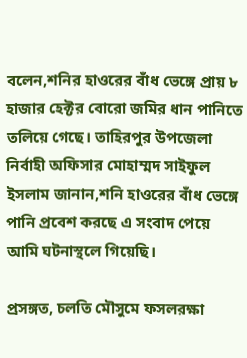বলেন,শনির হাওরের বাঁধ ভেঙ্গে প্রায় ৮ হাজার হেক্টর বোরো জমির ধান পানিতে তলিয়ে গেছে। তাহিরপুর উপজেলা নির্বাহী অফিসার মোহাম্মদ সাইফুল ইসলাম জানান,শনি হাওরের বাঁধ ভেঙ্গে পানি প্রবেশ করছে এ সংবাদ পেয়ে আমি ঘটনাস্থলে গিয়েছি।

প্রসঙ্গত, চলতি মৌসুমে ফসলরক্ষা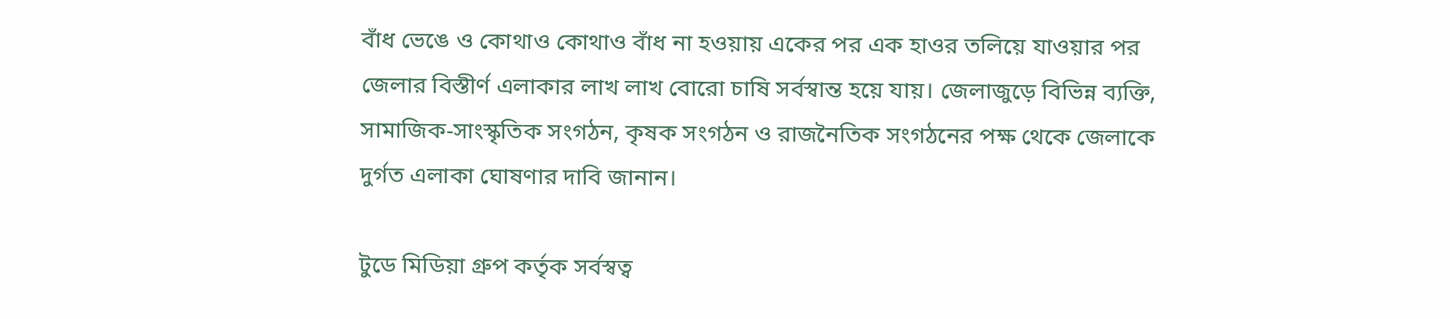বাঁধ ভেঙে ও কোথাও কোথাও বাঁধ না হওয়ায় একের পর এক হাওর তলিয়ে যাওয়ার পর জেলার বিস্তীর্ণ এলাকার লাখ লাখ বোরো চাষি সর্বস্বান্ত হয়ে যায়। জেলাজুড়ে বিভিন্ন ব্যক্তি, সামাজিক-সাংস্কৃতিক সংগঠন, কৃষক সংগঠন ও রাজনৈতিক সংগঠনের পক্ষ থেকে জেলাকে দুর্গত এলাকা ঘোষণার দাবি জানান।

টুডে মিডিয়া গ্রুপ কর্তৃক সর্বস্বত্ব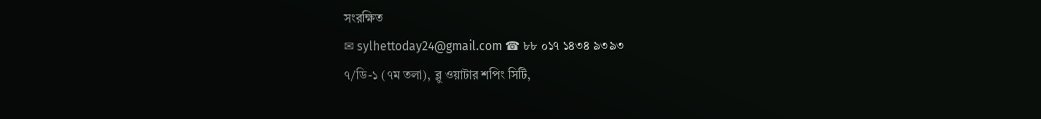সংরক্ষিত
✉ sylhettoday24@gmail.com ☎ ৮৮ ০১৭ ১৪৩৪ ৯৩৯৩
৭/ডি-১ (৭ম তলা), ব্লু ওয়াটার শপিং সিটি,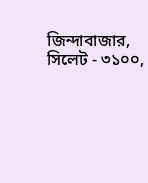জিন্দাবাজার, সিলেট - ৩১০০,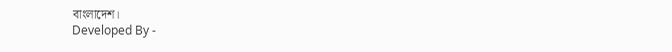বাংলাদেশ।
Developed By -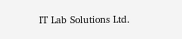IT Lab Solutions Ltd.